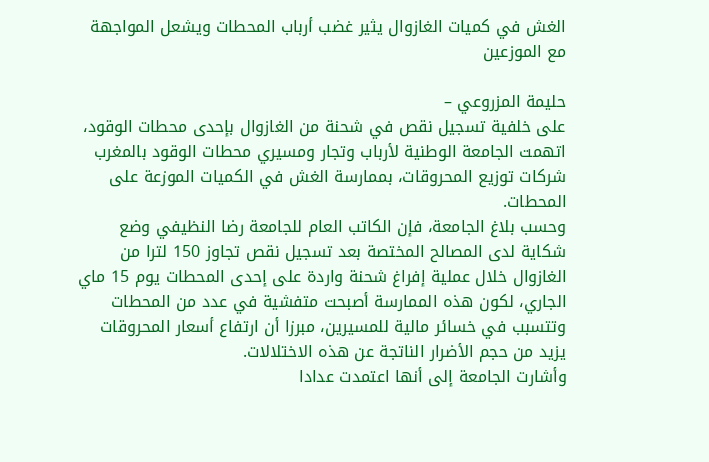الغش في كميات الغازوال يثير غضب أرباب المحطات ويشعل المواجهة مع الموزعين

حليمة المزروعي –
على خلفية تسجيل نقص في شحنة من الغازوال بإحدى محطات الوقود، اتهمت الجامعة الوطنية لأرباب وتجار ومسيري محطات الوقود بالمغرب شركات توزيع المحروقات، بممارسة الغش في الكميات الموزعة على المحطات.
وحسب بلاغ الجامعة، فإن الكاتب العام للجامعة رضا النظيفي وضع شكاية لدى المصالح المختصة بعد تسجيل نقص تجاوز 150 لترا من الغازوال خلال عملية إفراغ شحنة واردة على إحدى المحطات يوم 15 ماي الجاري، لكون هذه الممارسة أصبحت متفشية في عدد من المحطات وتتسبب في خسائر مالية للمسيرين، مبرزا أن ارتفاع أسعار المحروقات يزيد من حجم الأضرار الناتجة عن هذه الاختلالات.
وأشارت الجامعة إلى أنها اعتمدت عدادا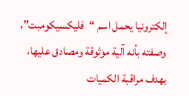إلكترونيا يحمل اسم “فليكسيكومبت”، وصفته بأنه آلية موثوقة ومصادق عليها، بهدف مراقبة الكميات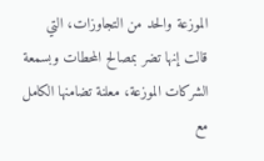الموزعة والحد من التجاوزات، التي قالت إنها تضر بمصالح المحطات وبسمعة الشركات الموزعة، معلنة تضامنها الكامل مع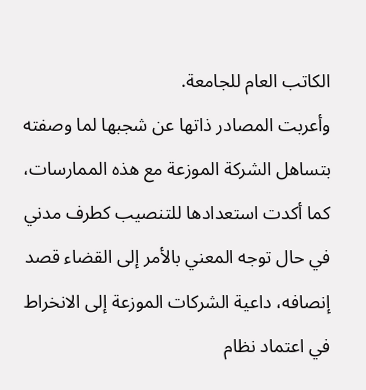الكاتب العام للجامعة.
وأعربت المصادر ذاتها عن شجبها لما وصفته بتساهل الشركة الموزعة مع هذه الممارسات، كما أكدت استعدادها للتنصيب كطرف مدني في حال توجه المعني بالأمر إلى القضاء قصد إنصافه، داعية الشركات الموزعة إلى الانخراط في اعتماد نظام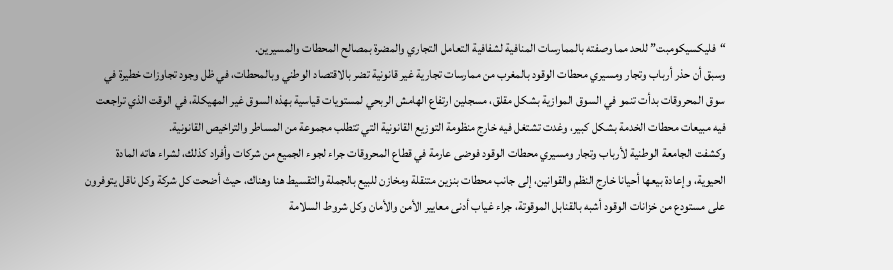“فليكسيكومبت” للحد مما وصفته بالممارسات المنافية لشفافية التعامل التجاري والمضرة بمصالح المحطات والمسيرين.
وسبق أن حذر أرباب وتجار ومسيري محطات الوقود بالمغرب من ممارسات تجارية غير قانونية تضر بالاقتصاد الوطني وبالمحطات، في ظل وجود تجاوزات خطيرة في سوق المحروقات بدأت تنمو في السوق الموازية بشكل مقلق، مسجلين ارتفاع الهامش الربحي لمستويات قياسية بهذه السوق غير المهيكلة، في الوقت الذي تراجعت فيه مبيعات محطات الخدمة بشكل كبير، وغدت تشتغل فيه خارج منظومة التوزيع القانونية التي تتطلب مجموعة من المساطر والتراخيص القانونية.
وكشفت الجامعة الوطنية لأرباب وتجار ومسيري محطات الوقود فوضى عارمة في قطاع المحروقات جراء لجوء الجميع من شركات وأفراد كذلك، لشراء هاته المادة الحيوية، وإعادة بيعها أحيانا خارج النظم والقوانين، إلى جانب محطات بنزين متنقلة ومخازن للبيع بالجملة والتقسيط هنا وهناك، حيث أضحت كل شركة وكل ناقل يتوفرون على مستودع من خزانات الوقود أشبه بالقنابل الموقوتة، جراء غياب أدنى معايير الأمن والأمان وكل شروط السلامة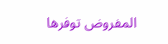المفروض توفرها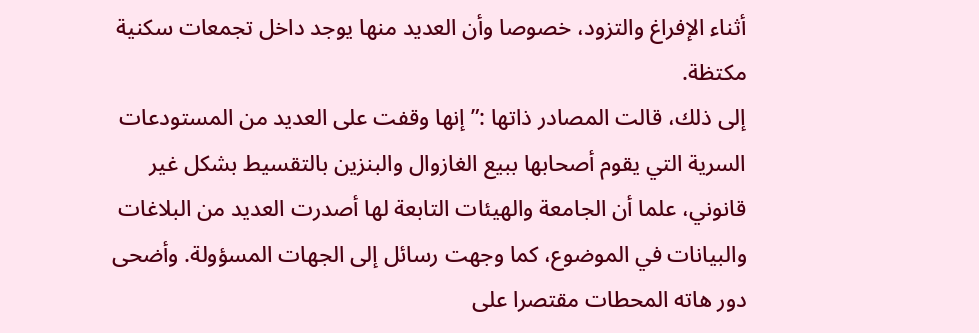أثناء الإفراغ والتزود، خصوصا وأن العديد منها يوجد داخل تجمعات سكنية مكتظة.
إلى ذلك، قالت المصادر ذاتها :”إنها وقفت على العديد من المستودعات السرية التي يقوم أصحابها ببيع الغازوال والبنزين بالتقسيط بشكل غير قانوني، علما أن الجامعة والهيئات التابعة لها أصدرت العديد من البلاغات والبيانات في الموضوع، كما وجهت رسائل إلى الجهات المسؤولة. وأضحى دور هاته المحطات مقتصرا على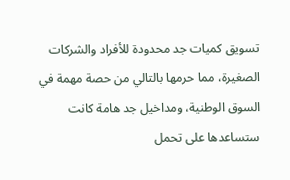تسويق كميات جد محدودة للأفراد والشركات الصغيرة، مما حرمها بالتالي من حصة مهمة في السوق الوطنية، ومداخيل جد هامة كانت ستساعدها على تحمل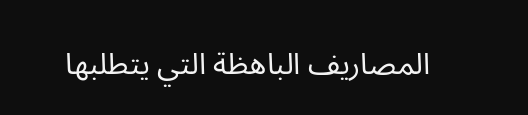المصاريف الباهظة التي يتطلبها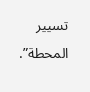تسيير المحطة”.